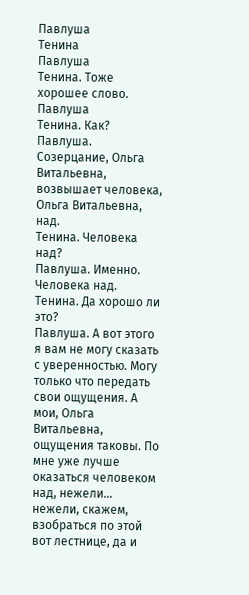Павлуша
Тенина
Павлуша
Тенина. Тоже хорошее слово.
Павлуша
Тенина. Как?
Павлуша. Созерцание, Ольга Витальевна, возвышает человека, Ольга Витальевна, над.
Тенина. Человека над?
Павлуша. Именно. Человека над.
Тенина. Да хорошо ли это?
Павлуша. А вот этого я вам не могу сказать с уверенностью. Могу только что передать свои ощущения. А мои, Ольга Витальевна, ощущения таковы. По мне уже лучше оказаться человеком над, нежели… нежели, скажем, взобраться по этой вот лестнице, да и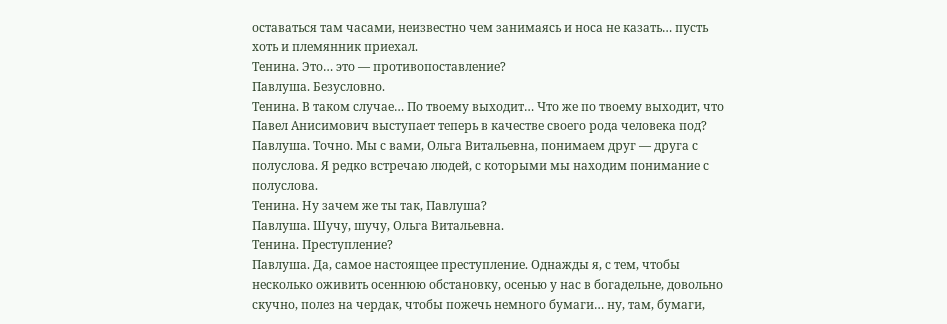оставаться там часами, неизвестно чем занимаясь и носа не казать… пусть хоть и племянник приехал.
Тенина. Это… это — противопоставление?
Павлуша. Безусловно.
Тенина. В таком случае… По твоему выходит… Что же по твоему выходит, что Павел Анисимович выступает теперь в качестве своего рода человека под?
Павлуша. Точно. Мы с вами, Ольга Витальевна, понимаем друг — друга с полуслова. Я редко встречаю людей, с которыми мы находим понимание с полуслова.
Тенина. Ну зачем же ты так, Павлуша?
Павлуша. Шучу, шучу, Ольга Витальевна.
Тенина. Преступление?
Павлуша. Да, самое настоящее преступление. Однажды я, с тем, чтобы несколько оживить осеннюю обстановку, осенью у нас в богадельне, довольно скучно, полез на чердак, чтобы пожечь немного бумаги… ну, там, бумаги,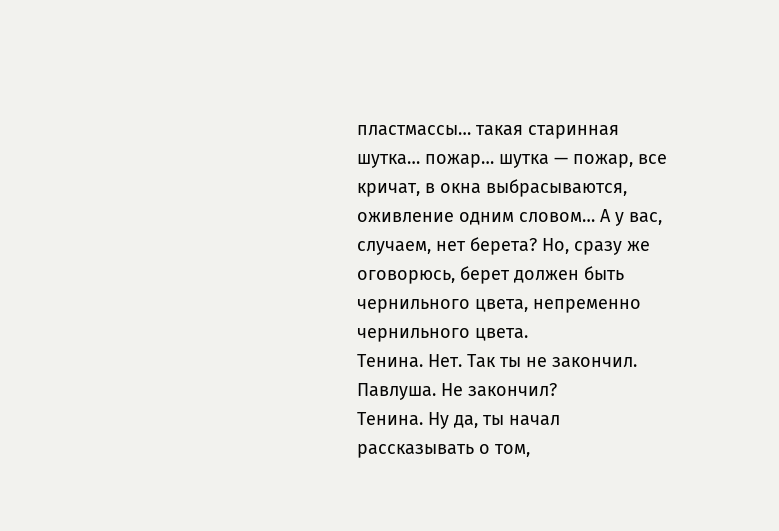пластмассы… такая старинная шутка… пожар… шутка — пожар, все кричат, в окна выбрасываются, оживление одним словом… А у вас, случаем, нет берета? Но, сразу же оговорюсь, берет должен быть чернильного цвета, непременно чернильного цвета.
Тенина. Нет. Так ты не закончил.
Павлуша. Не закончил?
Тенина. Ну да, ты начал рассказывать о том,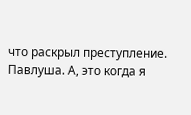что раскрыл преступление.
Павлуша. А, это когда я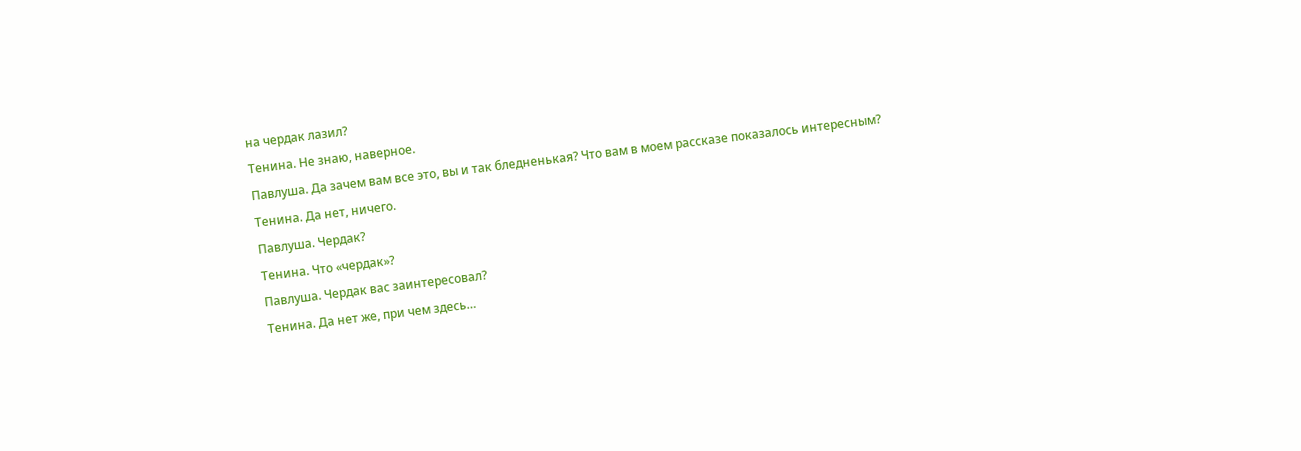на чердак лазил?
Тенина. Не знаю, наверное.
Павлуша. Да зачем вам все это, вы и так бледненькая? Что вам в моем рассказе показалось интересным?
Тенина. Да нет, ничего.
Павлуша. Чердак?
Тенина. Что «чердак»?
Павлуша. Чердак вас заинтересовал?
Тенина. Да нет же, при чем здесь…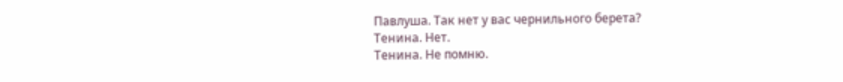Павлуша. Так нет у вас чернильного берета?
Тенина. Нет.
Тенина. Не помню.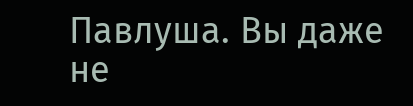Павлуша. Вы даже не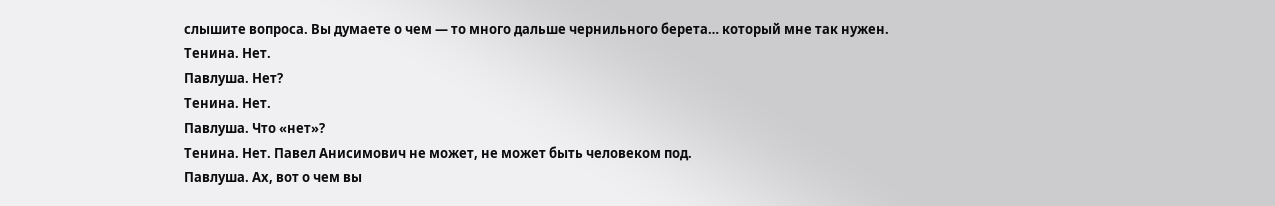слышите вопроса. Вы думаете о чем — то много дальше чернильного берета… который мне так нужен.
Тенина. Нет.
Павлуша. Нет?
Тенина. Нет.
Павлуша. Что «нет»?
Тенина. Нет. Павел Анисимович не может, не может быть человеком под.
Павлуша. Ах, вот о чем вы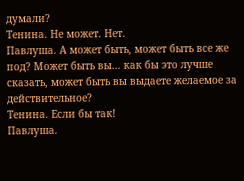думали?
Тенина. Не может. Нет.
Павлуша. А может быть, может быть все же под? Может быть вы… как бы это лучше сказать, может быть вы выдаете желаемое за действительное?
Тенина. Если бы так!
Павлуша.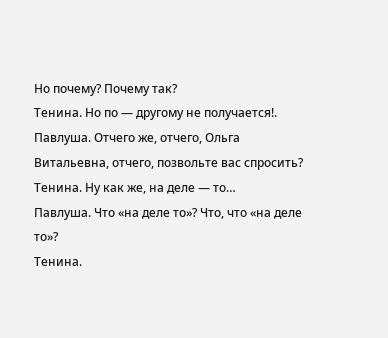Но почему? Почему так?
Тенина. Но по — другому не получается!.
Павлуша. Отчего же, отчего, Ольга Витальевна, отчего, позвольте вас спросить?
Тенина. Ну как же, на деле — то…
Павлуша. Что «на деле то»? Что, что «на деле то»?
Тенина.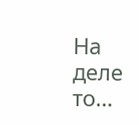На деле то…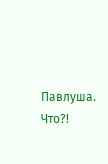Павлуша. Что?!